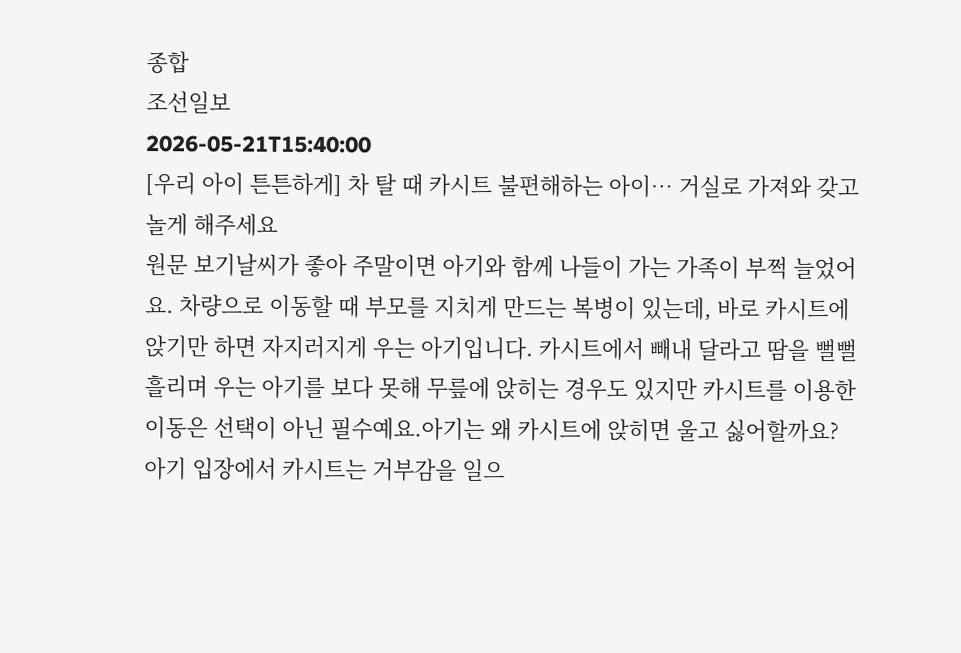종합
조선일보
2026-05-21T15:40:00
[우리 아이 튼튼하게] 차 탈 때 카시트 불편해하는 아이… 거실로 가져와 갖고놀게 해주세요
원문 보기날씨가 좋아 주말이면 아기와 함께 나들이 가는 가족이 부쩍 늘었어요. 차량으로 이동할 때 부모를 지치게 만드는 복병이 있는데, 바로 카시트에 앉기만 하면 자지러지게 우는 아기입니다. 카시트에서 빼내 달라고 땀을 뻘뻘 흘리며 우는 아기를 보다 못해 무릎에 앉히는 경우도 있지만 카시트를 이용한 이동은 선택이 아닌 필수예요.아기는 왜 카시트에 앉히면 울고 싫어할까요? 아기 입장에서 카시트는 거부감을 일으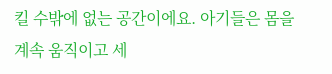킬 수밖에 없는 공간이에요. 아기들은 몸을 계속 움직이고 세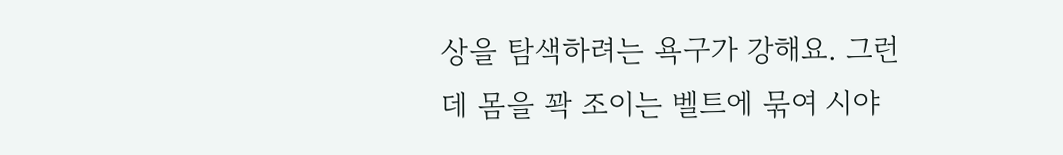상을 탐색하려는 욕구가 강해요. 그런데 몸을 꽉 조이는 벨트에 묶여 시야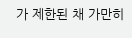가 제한된 채 가만히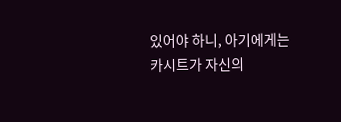있어야 하니, 아기에게는 카시트가 자신의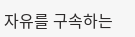자유를 구속하는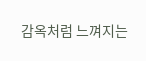감옥처럼 느껴지는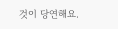것이 당연해요.